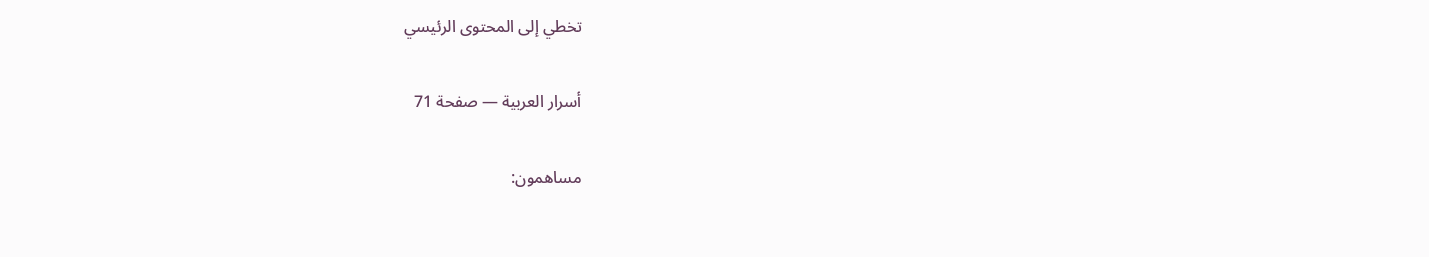تخطي إلى المحتوى الرئيسي

أسرار العربية — صفحة 71

مساهمون: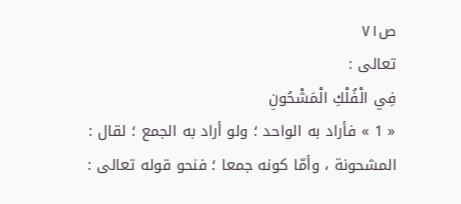ص٧١
تعالى :
فِي الْفُلْكِ الْمَشْحُونِ
« 1 » فأراد به الواحد ؛ ولو أراد به الجمع ؛ لقال : المشحونة ، وأمّا كونه جمعا ؛ فنحو قوله تعالى :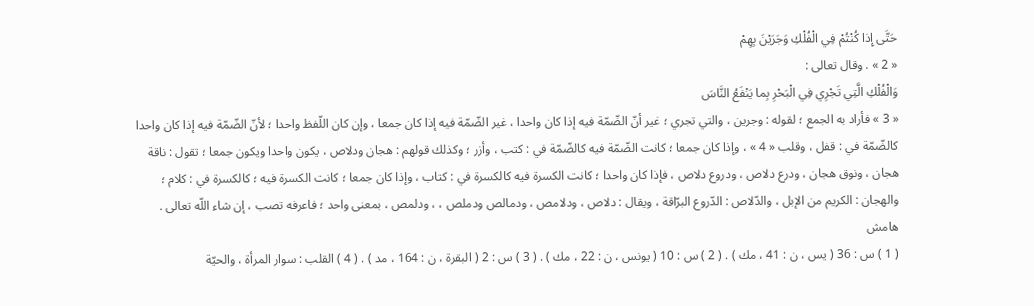حَتَّى إِذا كُنْتُمْ فِي الْفُلْكِ وَجَرَيْنَ بِهِمْ
« 2 » . وقال تعالى :
وَالْفُلْكِ الَّتِي تَجْرِي فِي الْبَحْرِ بِما يَنْفَعُ النَّاسَ
« 3 » فأراد به الجمع ؛ لقوله : وجرين ، والتي تجري ؛ غير أنّ الضّمّة فيه إذا كان واحدا ، غير الضّمّة فيه إذا كان جمعا ، وإن كان اللّفظ واحدا ؛ لأنّ الضّمّة فيه إذا كان واحدا كالضّمّة في : قفل ، وقلب « 4 » ، وإذا كان جمعا ؛ كانت الضّمّة فيه كالضّمّة في : كتب ، وأزر ؛ وكذلك قولهم : هجان ودلاص ، يكون واحدا ويكون جمعا ؛ تقول : ناقة هجان ، ونوق هجان ، ودرع دلاص ، ودروع دلاص ، فإذا كان واحدا ؛ كانت الكسرة فيه كالكسرة في : كتاب ، وإذا كان جمعا ؛ كانت الكسرة فيه ؛ كالكسرة في : كلام ؛ والهجان : الكريم من الإبل ، والدّلاص : الدّروع البرّاقة ، ويقال : دلاص ، ودلامص ، ودمالص ودملص ، ، ودلمص ، بمعنى واحد ؛ فاعرفه تصب ، إن شاء اللّه تعالى .
هامش
( 1 ) س : 36 ( يس ، ن : 41 ، مك ) . ( 2 ) س : 10 ( يونس ، ن : 22 ، مك ) . ( 3 ) س : 2 ( البقرة ، ن : 164 ، مد ) . ( 4 ) القلب : سوار المرأة ، والحيّة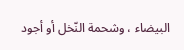البيضاء ، وشحمة النّخل أو أجود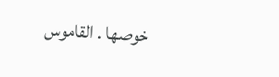خوصها . القاموس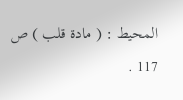المحيط : ( مادة قلب ) ص 117 .